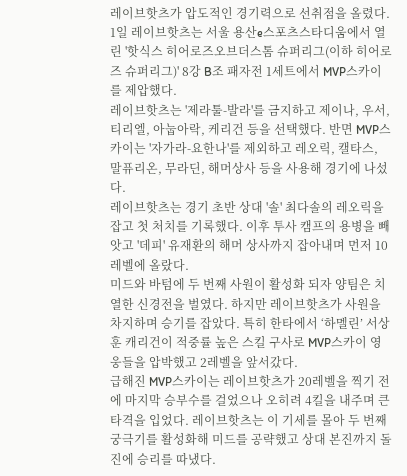레이브핫츠가 압도적인 경기력으로 선취점을 올렸다.
1일 레이브핫츠는 서울 용산e스포츠스타디움에서 열린 '핫식스 히어로즈오브더스톰 슈퍼리그(이하 히어로즈 슈퍼리그)' 8강 B조 패자전 1세트에서 MVP스카이를 제압했다.
레이브핫츠는 '제라툴-발라'를 금지하고 제이나, 우서, 티리엘, 아눕아락, 케리건 등을 선택했다. 반면 MVP스카이는 '자가라-요한나'를 제외하고 레오릭, 캘타스, 말퓨리온, 무라딘, 해머상사 등을 사용해 경기에 나섰다.
레이브핫츠는 경기 초반 상대 '솔' 최다솔의 레오릭을 잡고 첫 처치를 기록했다. 이후 투사 캠프의 용병을 빼앗고 '데피' 유재환의 해머 상사까지 잡아내며 먼저 10레벨에 올랐다.
미드와 바텀에 두 번째 사원이 활성화 되자 양팀은 치열한 신경전을 벌였다. 하지만 레이브핫츠가 사원을 차지하며 승기를 잡았다. 특히 한타에서 ‘하멜린’ 서상훈 캐리건이 적중률 높은 스킬 구사로 MVP스카이 영웅들을 압박했고 2레벨을 앞서갔다.
급해진 MVP스카이는 레이브핫츠가 20레벨을 찍기 전에 마지막 승부수를 걸었으나 오히려 4킬을 내주며 큰 타격을 입었다. 레이브핫츠는 이 기세를 몰아 두 번째 궁극기를 활성화해 미드를 공략했고 상대 본진까지 돌진에 승리를 따냈다.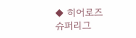◆ 히어로즈 슈퍼리그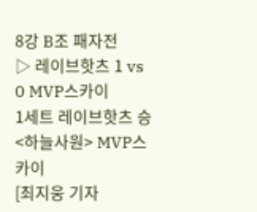8강 B조 패자전
▷ 레이브핫츠 1 vs 0 MVP스카이
1세트 레이브핫츠 승 <하늘사원> MVP스카이
[최지웅 기자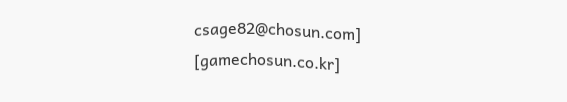csage82@chosun.com] [gamechosun.co.kr]